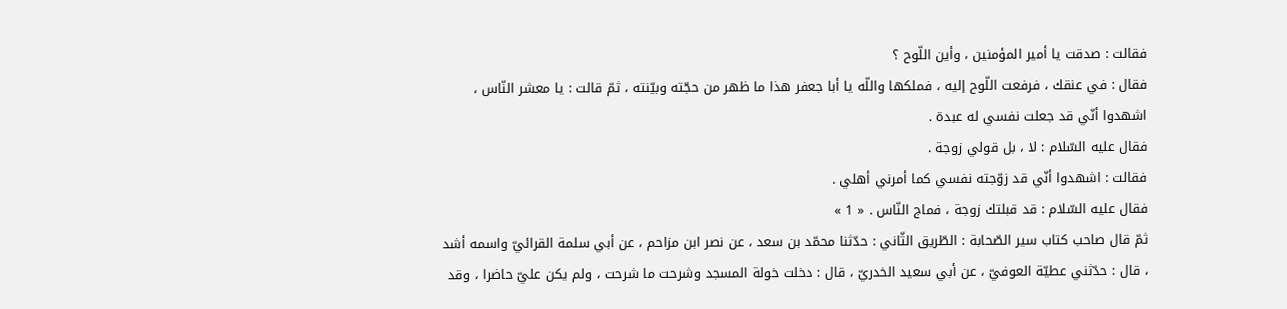فقالت : صدقت يا أمير المؤمنين ، وأين اللّوح ؟
فقال : في عنقك ، فرفعت اللّوح إليه ، فملكها واللّه يا أبا جعفر هذا ما ظهر من حجّته وبيّنته ، ثمّ قالت : يا معشر النّاس ، اشهدوا أنّي قد جعلت نفسي له عبدة .
فقال عليه السّلام : لا ، بل قولي زوجة .
فقالت : اشهدوا أنّي قد زوّجته نفسي كما أمرني أهلي .
فقال عليه السّلام : قد قبلتك زوجة ، فماج النّاس . « 1 »
ثمّ قال صاحب كتاب سير الصّحابة : الطّريق الثّاني : حدّثنا محمّد بن سعد ، عن نصر ابن مزاحم ، عن أبي سلمة القرائيّ واسمه أشد ، قال : حدّثني عطيّة العوفيّ ، عن أبي سعيد الخدريّ ، قال : دخلت خولة المسجد وشرحت ما شرحت ، ولم يكن عليّ حاضرا ، وقد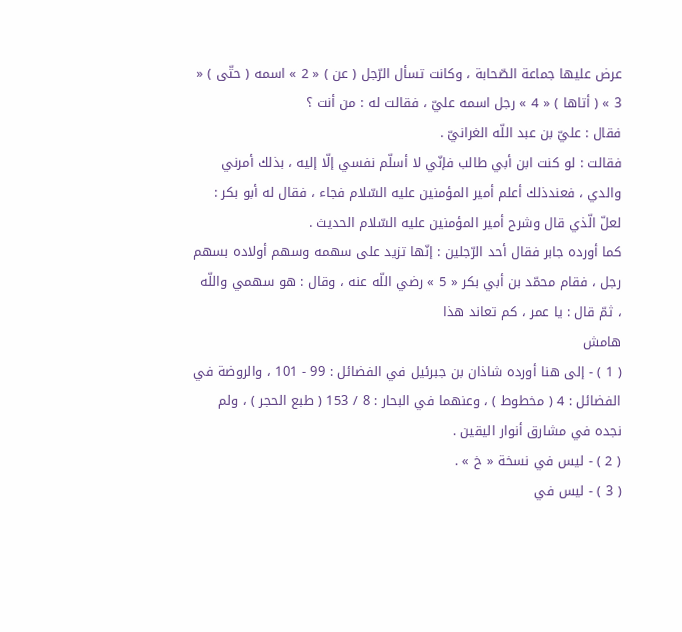عرض عليها جماعة الصّحابة ، وكانت تسأل الرّجل ( عن ) « 2 » اسمه ( حتّى ) « 3 » ( أتاها ) « 4 » رجل اسمه عليّ ، فقالت له : من أنت ؟
فقال : عليّ بن عبد اللّه الغرانيّ .
فقالت : لو كنت ابن أبي طالب فإنّي لا أسلّم نفسي إلّا إليه ، بذلك أمرني والدي ، فعندذلك أعلم أمير المؤمنين عليه السّلام فجاء ، فقال له أبو بكر : لعلّ الّذي قال وشرح أمير المؤمنين عليه السّلام الحديث .
كما أورده جابر فقال أحد الرّجلين : إنّها تزيد على سهمه وسهم أولاده بسهم رجل ، فقام محمّد بن أبي بكر « 5 » رضي اللّه عنه ، وقال : هو سهمي واللّه ، ثمّ قال : يا عمر ، كم تعاند هذا
هامش
( 1 ) - إلى هنا أورده شاذان بن جبرئيل في الفضائل : 99 - 101 ، والروضة في الفضائل : 4 ( مخطوط ) ، وعنهما في البحار : 8 / 153 ( طبع الحجر ) ، ولم نجده في مشارق أنوار اليقين .
( 2 ) - ليس في نسخة « خ » .
( 3 ) - ليس في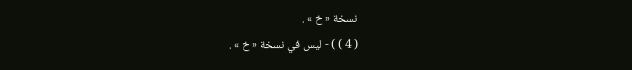نسخة « خ » .
( 4 ) ) - ليس في نسخة « خ » .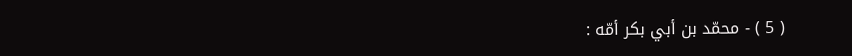( 5 ) - محمّد بن أبي بكر أمّه :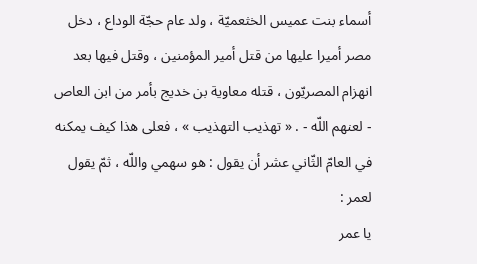أسماء بنت عميس الخثعميّة ، ولد عام حجّة الوداع ، دخل مصر أميرا عليها من قتل أمير المؤمنين ، وقتل فيها بعد انهزام المصريّون ، قتله معاوية بن خديج بأمر من ابن العاص - لعنهم اللّه - . « تهذيب التهذيب » ، فعلى هذا كيف يمكنه في العامّ الثّاني عشر أن يقول : هو سهمي واللّه ، ثمّ يقول لعمر :
يا عمر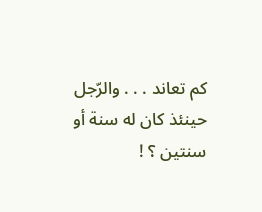كم تعاند . . . والرّجل حينئذ كان له سنة أو سنتين ؟ !